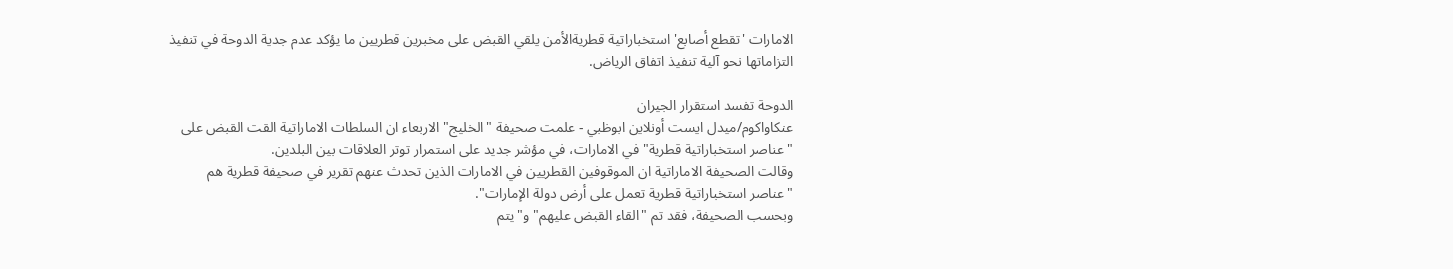الامارات 'تقطع أصابع' استخباراتية قطريةالأمن يلقي القبض على مخبرين قطريين ما يؤكد عدم جدية الدوحة في تنفيذ التزاماتها نحو آلية تنفيذ اتفاق الرياض.

الدوحة تفسد استقرار الجيران
عنكاواكوم/ميدل ايست أونلاين ابوظبي - علمت صحيفة "الخليج" الاربعاء ان السلطات الاماراتية القت القبض على "عناصر استخباراتية قطرية" في الامارات، في مؤشر جديد على استمرار توتر العلاقات بين البلدين.
وقالت الصحيفة الاماراتية ان الموقوفين القطريين في الامارات الذين تحدث عنهم تقرير في صحيفة قطرية هم "عناصر استخباراتية قطرية تعمل على أرض دولة الإمارات".
وبحسب الصحيفة، فقد تم "القاء القبض عليهم" و"يتم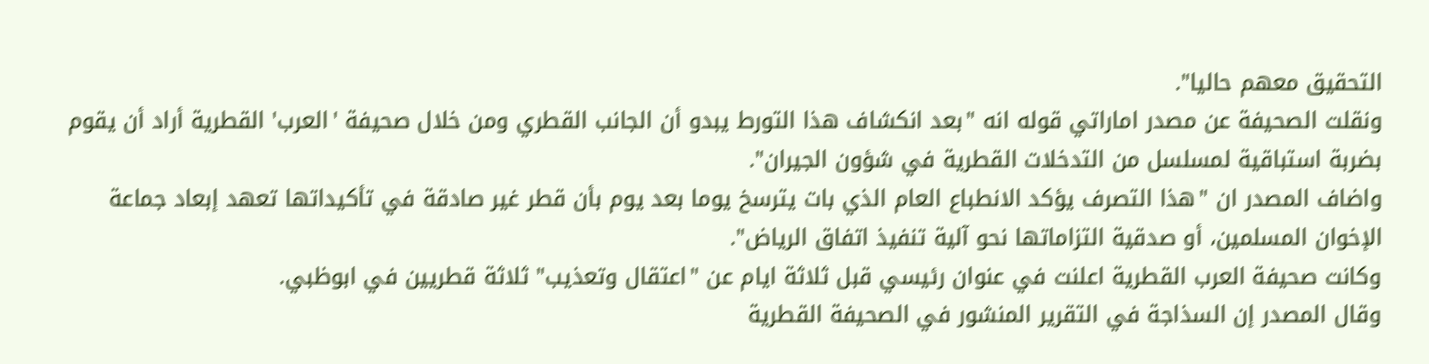التحقيق معهم حاليا".
ونقلت الصحيفة عن مصدر اماراتي قوله انه "بعد انكشاف هذا التورط يبدو أن الجانب القطري ومن خلال صحيفة 'العرب' القطرية أراد أن يقوم بضربة استباقية لمسلسل من التدخلات القطرية في شؤون الجيران".
واضاف المصدر ان "هذا التصرف يؤكد الانطباع العام الذي بات يترسخ يوما بعد يوم بأن قطر غير صادقة في تأكيداتها تعهد إبعاد جماعة الإخوان المسلمين، أو صدقية التزاماتها نحو آلية تنفيذ اتفاق الرياض".
وكانت صحيفة العرب القطرية اعلنت في عنوان رئيسي قبل ثلاثة ايام عن "اعتقال وتعذيب" ثلاثة قطريين في ابوظبي.
وقال المصدر إن السذاجة في التقرير المنشور في الصحيفة القطرية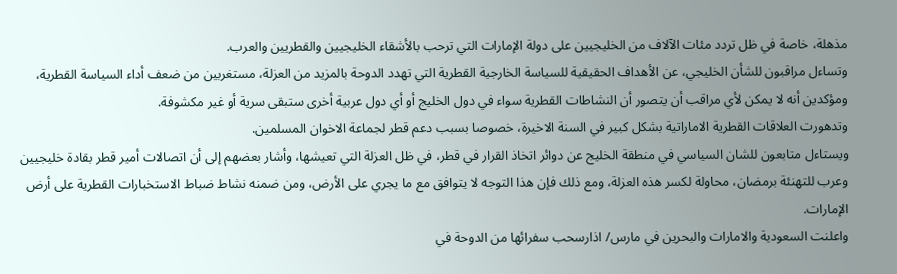مذهلة، خاصة في ظل تردد مئات الآلاف من الخليجيين على دولة الإمارات التي ترحب بالأشقاء الخليجيين والقطريين والعرب.
وتساءل مراقبون للشأن الخليجي، عن الأهداف الحقيقية للسياسة الخارجية القطرية التي تهدد الدوحة بالمزيد من العزلة، مستغربين من ضعف أداء السياسة القطرية، ومؤكدين أنه لا يمكن لأي مراقب أن يتصور أن النشاطات القطرية سواء في دول الخليج أو أي دول عربية أخرى ستبقى سرية أو غير مكشوفة.
وتدهورت العلاقات القطرية الاماراتية بشكل كبير في السنة الاخيرة، خصوصا بسبب دعم قطر لجماعة الاخوان المسلمين.
ويستاءل متابعون للشان السياسي في منطقة الخليج عن دوائر اتخاذ القرار في قطر، في ظل العزلة التي تعيشها، وأشار بعضهم إلى أن اتصالات أمير قطر بقادة خليجيين وعرب للتهنئة برمضان، محاولة لكسر هذه العزلة، ومع ذلك فإن هذا التوجه لا يتوافق مع ما يجري على الأرض، ومن ضمنه نشاط ضباط الاستخبارات القطرية على أرض الإمارات.
واعلنت السعودية والامارات والبحرين في مارس/ اذارسحب سفرائها من الدوحة في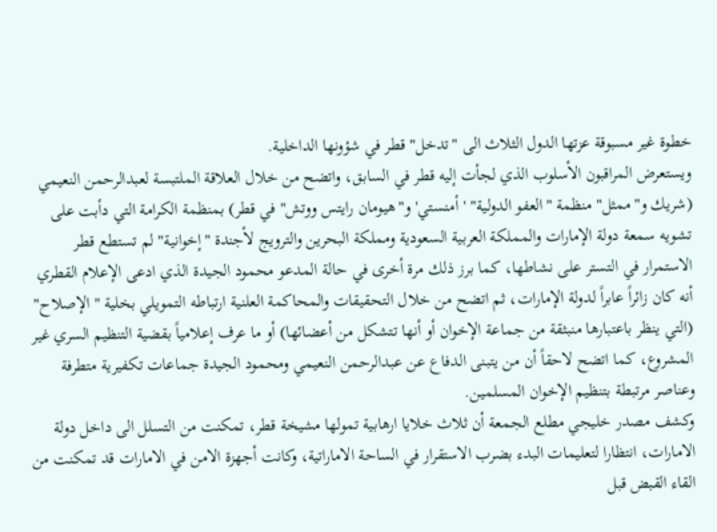خطوة غير مسبوقة عزتها الدول الثلاث الى "تدخل" قطر في شؤونها الداخلية.
ويستعرض المراقبون الأسلوب الذي لجأت إليه قطر في السابق، واتضح من خلال العلاقة الملتبسة لعبدالرحمن النعيمي (شريك و"ممثل" منظمة "العفو الدولية" 'أمنستي' و"هيومان رايتس ووتش" في قطر) بمنظمة الكرامة التي دأبت على تشويه سمعة دولة الإمارات والمملكة العربية السعودية ومملكة البحرين والترويج لأجندة "إخوانية" لم تستطع قطر الاستمرار في التستر على نشاطها، كما برز ذلك مرة أخرى في حالة المدعو محمود الجيدة الذي ادعى الإعلام القطري أنه كان زائراً عابراً لدولة الإمارات، ثم اتضح من خلال التحقيقات والمحاكمة العلنية ارتباطه التمويلي بخلية "الإصلاح" (التي ينظر باعتبارها منبثقة من جماعة الإخوان أو أنها تتشكل من أعضائها) أو ما عرف إعلامياً بقضية التنظيم السري غير المشروع، كما اتضح لاحقاً أن من يتبنى الدفاع عن عبدالرحمن النعيمي ومحمود الجيدة جماعات تكفيرية متطرفة وعناصر مرتبطة بتنظيم الإخوان المسلمين.
وكشف مصدر خليجي مطلع الجمعة أن ثلاث خلايا ارهابية تمولها مشيخة قطر، تمكنت من التسلل الى داخل دولة الامارات، انتظارا لتعليمات البدء بضرب الاستقرار في الساحة الاماراتية، وكانت أجهزة الامن في الامارات قد تمكنت من القاء القبض قبل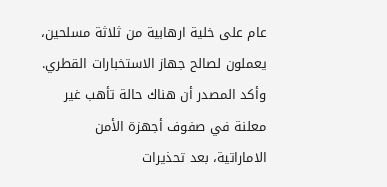عام على خلية ارهابية من ثلاثة مسلحين، يعملون لصالح جهاز الاستخبارات القطري.
وأكد المصدر أن هناك حالة تأهب غير معلنة في صفوف أجهزة الأمن الاماراتية، بعد تحذيرات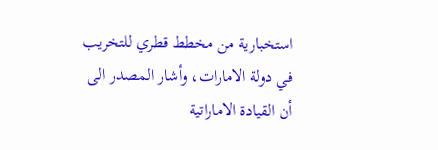استخبارية من مخطط قطري للتخريب في دولة الامارات، وأشار المصدر الى أن القيادة الاماراتية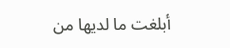أبلغت ما لديها من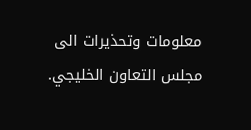معلومات وتحذيرات الى مجلس التعاون الخليجي.